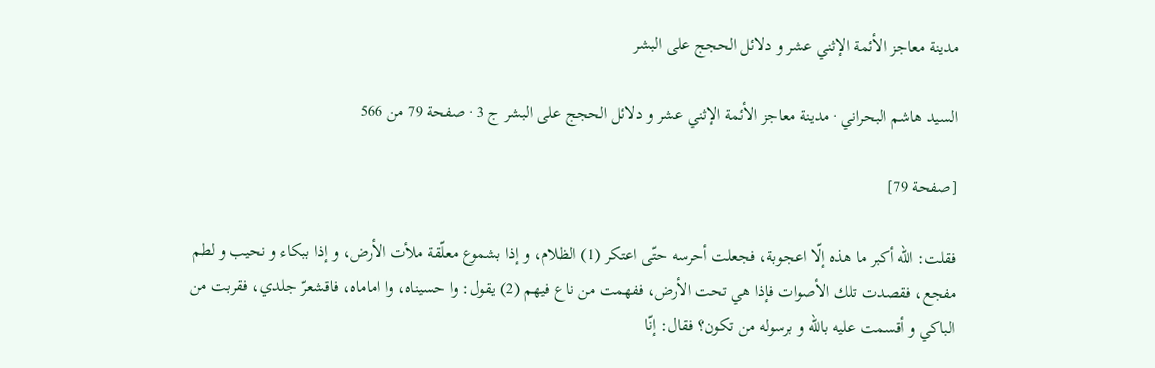مدينة معاجز الأئمة الإثني عشر و دلائل الحجج على البشر

السيد هاشم البحراني · مدينة معاجز الأئمة الإثني عشر و دلائل الحجج على البشر ج 3 · صفحة 79 من 566

[صفحة 79]

فقلت: اللّه أكبر ما هذه إلّا اعجوبة، فجعلت أحرسه حتّى اعتكر (1) الظلام، و إذا بشموع معلّقة ملأت الأرض، و إذا ببكاء و نحيب و لطم مفجع، فقصدت تلك الأصوات فإذا هي تحت الأرض، ففهمت من ناع فيهم (2) يقول: وا حسيناه، وا اماماه، فاقشعرّ جلدي، فقربت من الباكي و أقسمت عليه باللّه و برسوله من تكون؟ فقال: إنّا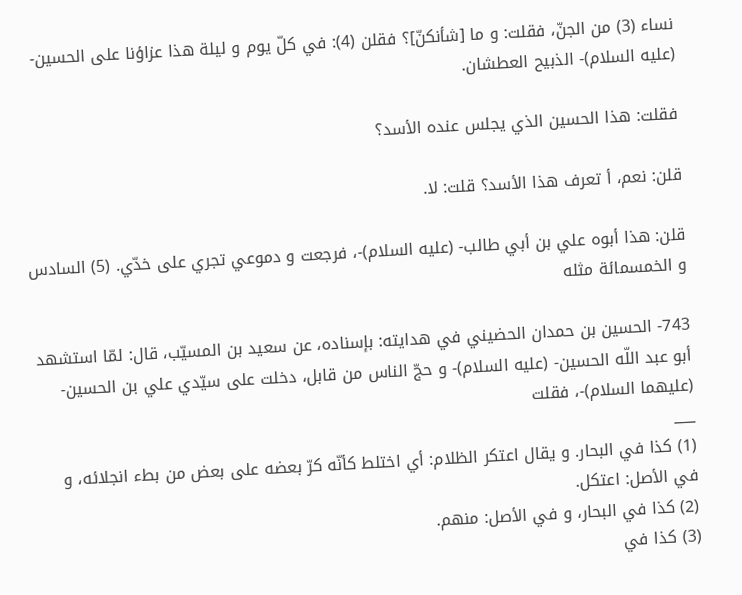نساء (3) من الجنّ، فقلت: و ما [شأنكنّ]؟ فقلن (4): في كلّ يوم و ليلة هذا عزاؤنا على الحسين- (عليه السلام)- الذبيح العطشان.

فقلت: هذا الحسين الذي يجلس عنده الأسد؟

قلن: نعم، أ تعرف هذا الأسد؟ قلت: لا.

قلن: هذا أبوه علي بن أبي طالب- (عليه السلام)-، فرجعت و دموعي تجري على خدّي. (5) السادس و الخمسمائة مثله

743- الحسين بن حمدان الحضيني في هدايته: بإسناده، عن سعيد بن المسيّب، قال: لمّا استشهد أبو عبد اللّه الحسين- (عليه السلام)- و حجّ الناس من قابل، دخلت على سيّدي علي بن الحسين- (عليهما السلام)-، فقلت
___
(1) كذا في البحار. و يقال اعتكر الظلام: أي اختلط كأنّه كرّ بعضه على بعض من بطء انجلائه، و في الأصل: اعتكل.
(2) كذا في البحار، و في الأصل: منهم.
(3) كذا في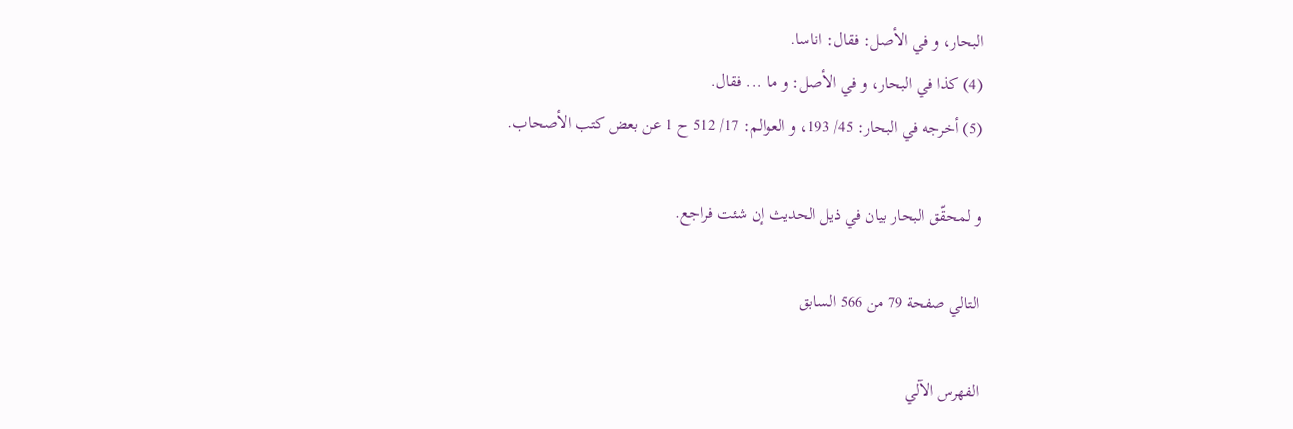البحار، و في الأصل: فقال: اناسا.
(4) كذا في البحار، و في الأصل: و ما ... فقال.
(5) أخرجه في البحار: 45/ 193، و العوالم: 17/ 512 ح 1 عن بعض كتب الأصحاب.

و لمحقّق البحار بيان في ذيل الحديث إن شئت فراجع.

التالي صفحة 79 من 566 السابق

الفهرس الآلي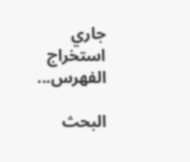جاري استخراج الفهرس...

البحث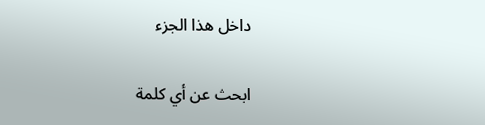داخل هذا الجزء

ابحث عن أي كلمة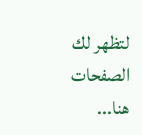لتظهر لك الصفحات هنا...